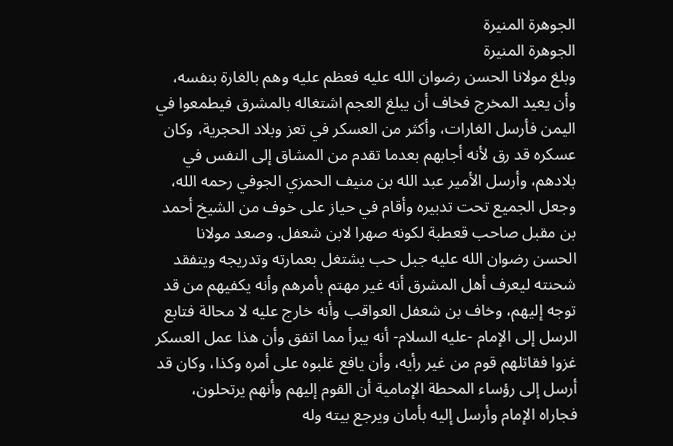الجوهرة المنيرة
الجوهرة المنيرة
وبلغ مولانا الحسن رضوان الله عليه فعظم عليه وهم بالغارة بنفسه، وأن يعيد المخرج فخاف أن يبلغ العجم اشتغاله بالمشرق فيطمعوا في اليمن فأرسل الغارات، وأكثر من العسكر في تعز وبلاد الحجرية، وكان عسكره قد رق لأنه أجابهم بعدما تقدم من المشاق إلى النفس في بلادهم، وأرسل الأمير عبد الله بن منيف الحمزي الجوفي رحمه الله، وجعل الجميع تحت تدبيره وأقام في حياز على خوف من الشيخ أحمد بن مقبل صاحب قعطبة لكونه صهرا لابن شعفل. وصعد مولانا الحسن رضوان الله عليه جبل حب يشتغل بعمارته وتدريجه ويتفقد شحنته ليعرف أهل المشرق أنه غير مهتم بأمرهم وأنه يكفيهم من قد توجه إليهم، وخاف بن شعفل العواقب وأنه خارج عليه لا محالة فتابع الرسل إلى الإمام -عليه السلام- أنه يبرأ مما اتفق وأن هذا عمل العسكر غزوا فقاتلهم قوم من غير رأيه، وأن يافع غلبوه على أمره وكذا، وكان قد أرسل إلى رؤساء المحطة الإمامية أن القوم إليهم وأنهم يرتحلون، فجاراه الإمام وأرسل إليه بأمان ويرجع بيته وله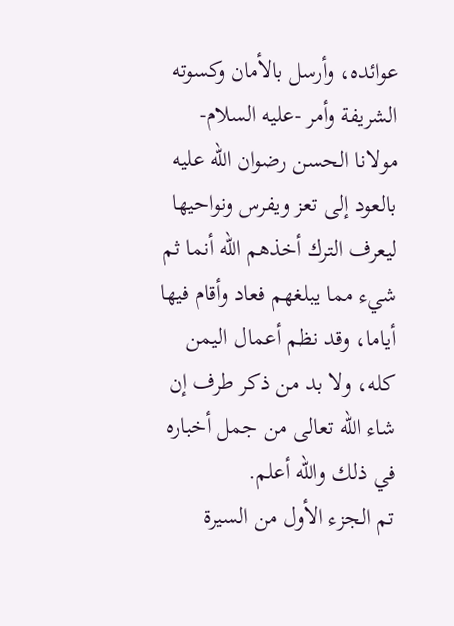عوائده، وأرسل بالأمان وكسوته الشريفة وأمر -عليه السلام- مولانا الحسن رضوان الله عليه بالعود إلى تعز ويفرس ونواحيها ليعرف الترك أخذهم الله أنما ثم شيء مما يبلغهم فعاد وأقام فيها أياما، وقد نظم أعمال اليمن كله، ولا بد من ذكر طرف إن شاء الله تعالى من جمل أخباره في ذلك والله أعلم.
تم الجزء الأول من السيرة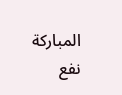المباركة نفع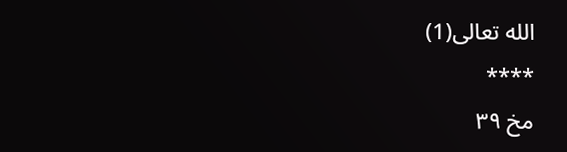الله تعالى(1)
****
مخ ۳۹